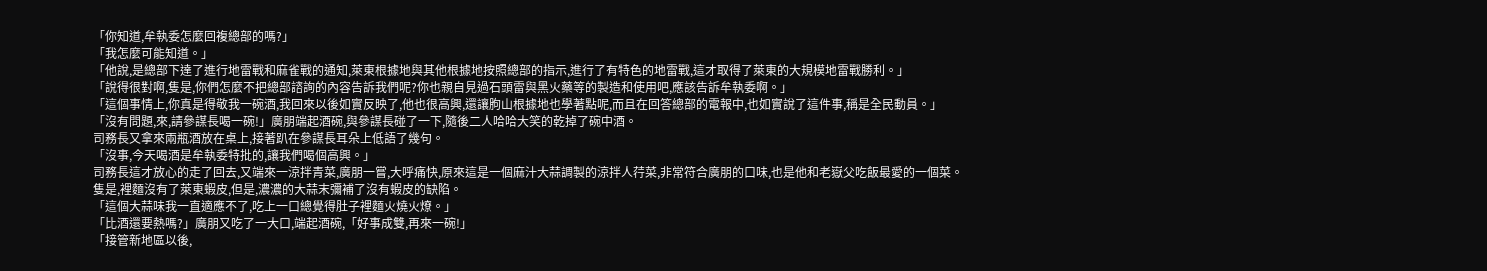「你知道,牟執委怎麼回複總部的嗎?」
「我怎麼可能知道。」
「他說,是總部下達了進行地雷戰和麻雀戰的通知,萊東根據地與其他根據地按照總部的指示,進行了有特色的地雷戰,這才取得了萊東的大規模地雷戰勝利。」
「說得很對啊,隻是,你們怎麼不把總部諮詢的內容告訴我們呢?你也親自見過石頭雷與黑火藥等的製造和使用吧,應該告訴牟執委啊。」
「這個事情上,你真是得敬我一碗酒,我回來以後如實反映了,他也很高興,還讓朐山根據地也學著點呢,而且在回答總部的電報中,也如實說了這件事,稱是全民動員。」
「沒有問題,來,請參謀長喝一碗!」廣朋端起酒碗,與參謀長碰了一下,隨後二人哈哈大笑的乾掉了碗中酒。
司務長又拿來兩瓶酒放在桌上,接著趴在參謀長耳朵上低語了幾句。
「沒事,今天喝酒是牟執委特批的,讓我們喝個高興。」
司務長這才放心的走了回去,又端來一涼拌青菜,廣朋一嘗,大呼痛快,原來這是一個麻汁大蒜調製的涼拌人荇菜,非常符合廣朋的口味,也是他和老嶽父吃飯最愛的一個菜。
隻是,裡麵沒有了萊東蝦皮,但是,濃濃的大蒜末彌補了沒有蝦皮的缺陷。
「這個大蒜味我一直適應不了,吃上一口總覺得肚子裡麵火燒火燎。」
「比酒還要熱嗎?」廣朋又吃了一大口,端起酒碗,「好事成雙,再來一碗!」
「接管新地區以後,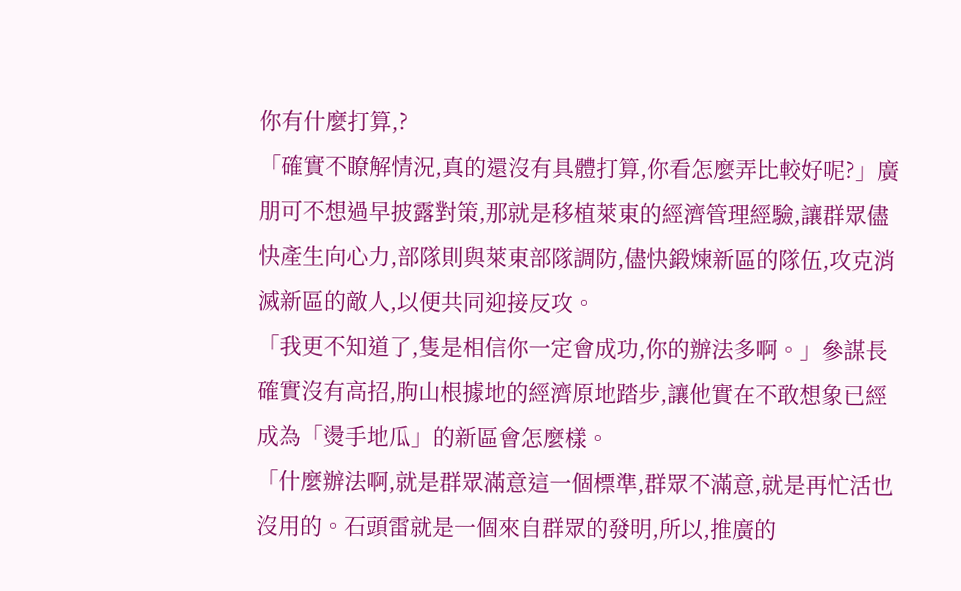你有什麼打算,?
「確實不瞭解情況,真的還沒有具體打算,你看怎麼弄比較好呢?」廣朋可不想過早披露對策,那就是移植萊東的經濟管理經驗,讓群眾儘快產生向心力,部隊則與萊東部隊調防,儘快鍛煉新區的隊伍,攻克消滅新區的敵人,以便共同迎接反攻。
「我更不知道了,隻是相信你一定會成功,你的辦法多啊。」參謀長確實沒有高招,朐山根據地的經濟原地踏步,讓他實在不敢想象已經成為「燙手地瓜」的新區會怎麼樣。
「什麼辦法啊,就是群眾滿意這一個標準,群眾不滿意,就是再忙活也沒用的。石頭雷就是一個來自群眾的發明,所以,推廣的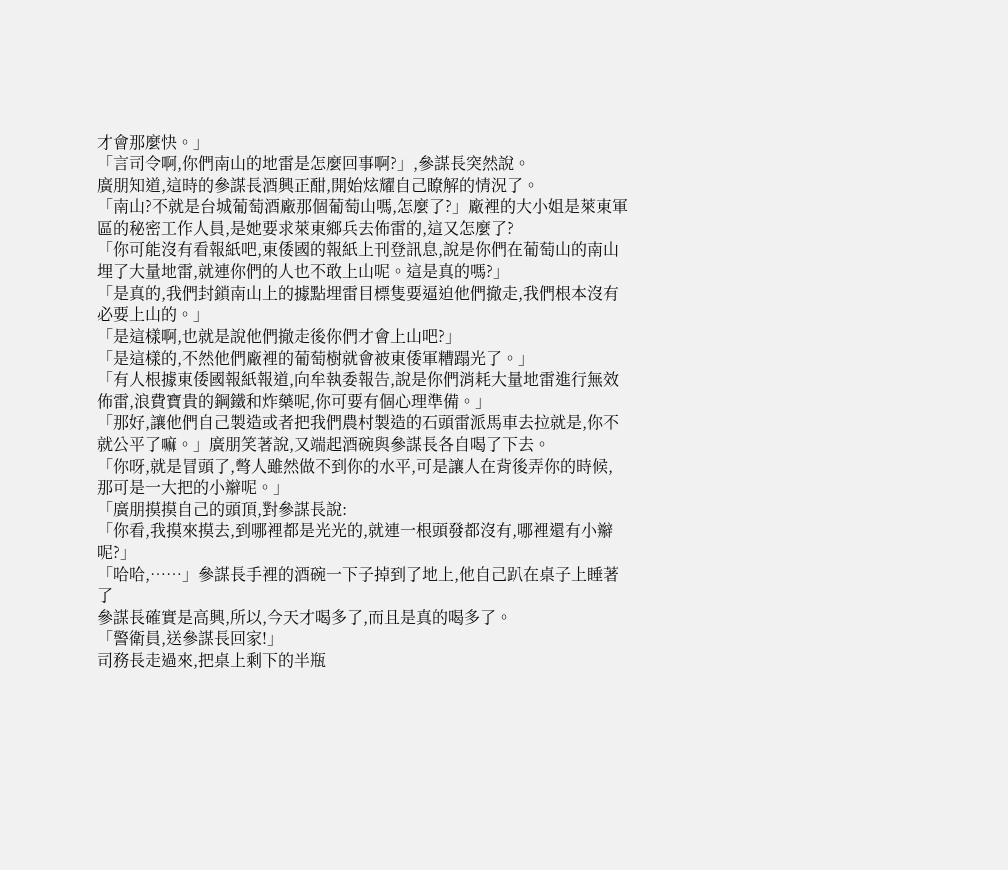才會那麼快。」
「言司令啊,你們南山的地雷是怎麼回事啊?」,參謀長突然說。
廣朋知道,這時的參謀長酒興正酣,開始炫耀自己瞭解的情況了。
「南山?不就是台城葡萄酒廠那個葡萄山嗎,怎麼了?」廠裡的大小姐是萊東軍區的秘密工作人員,是她要求萊東鄉兵去佈雷的,這又怎麼了?
「你可能沒有看報紙吧,東倭國的報紙上刊登訊息,說是你們在葡萄山的南山埋了大量地雷,就連你們的人也不敢上山呢。這是真的嗎?」
「是真的,我們封鎖南山上的據點埋雷目標隻要逼迫他們撤走,我們根本沒有必要上山的。」
「是這樣啊,也就是說他們撤走後你們才會上山吧?」
「是這樣的,不然他們廠裡的葡萄樹就會被東倭軍糟蹋光了。」
「有人根據東倭國報紙報道,向牟執委報告,說是你們消耗大量地雷進行無效佈雷,浪費寶貴的鋼鐵和炸藥呢,你可要有個心理準備。」
「那好,讓他們自己製造或者把我們農村製造的石頭雷派馬車去拉就是,你不就公平了嘛。」廣朋笑著說,又端起酒碗與參謀長各自喝了下去。
「你呀,就是冒頭了,彆人雖然做不到你的水平,可是讓人在背後弄你的時候,那可是一大把的小辮呢。」
「廣朋摸摸自己的頭頂,對參謀長說:
「你看,我摸來摸去,到哪裡都是光光的,就連一根頭發都沒有,哪裡還有小辮呢?」
「哈哈,……」參謀長手裡的酒碗一下子掉到了地上,他自己趴在桌子上睡著了
參謀長確實是高興,所以,今天才喝多了,而且是真的喝多了。
「警衛員,送參謀長回家!」
司務長走過來,把桌上剩下的半瓶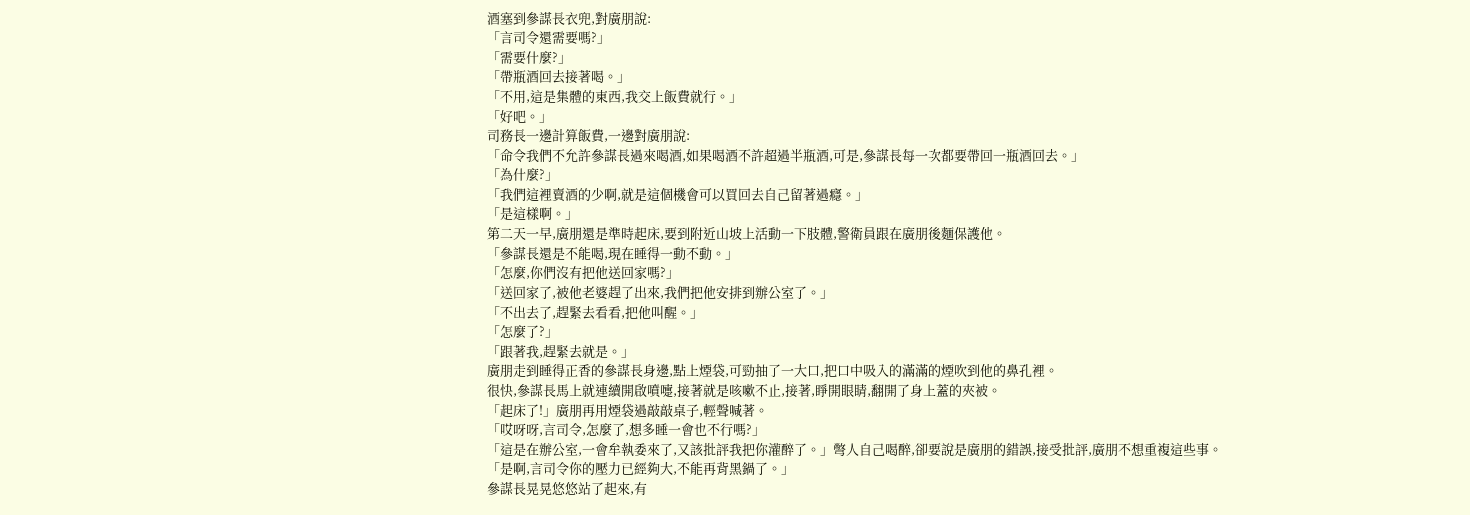酒塞到參謀長衣兜,對廣朋說:
「言司令還需要嗎?」
「需要什麼?」
「帶瓶酒回去接著喝。」
「不用,這是集體的東西,我交上飯費就行。」
「好吧。」
司務長一邊計算飯費,一邊對廣朋說:
「命令我們不允許參謀長過來喝酒,如果喝酒不許超過半瓶酒,可是,參謀長每一次都要帶回一瓶酒回去。」
「為什麼?」
「我們這裡賣酒的少啊,就是這個機會可以買回去自己留著過癮。」
「是這樣啊。」
第二天一早,廣朋還是準時起床,要到附近山坡上活動一下肢體,警衛員跟在廣朋後麵保護他。
「參謀長還是不能喝,現在睡得一動不動。」
「怎麼,你們沒有把他送回家嗎?」
「送回家了,被他老婆趕了出來,我們把他安排到辦公室了。」
「不出去了,趕緊去看看,把他叫醒。」
「怎麼了?」
「跟著我,趕緊去就是。」
廣朋走到睡得正香的參謀長身邊,點上煙袋,可勁抽了一大口,把口中吸入的滿滿的煙吹到他的鼻孔裡。
很快,參謀長馬上就連續開啟噴嚏,接著就是咳嗽不止,接著,睜開眼睛,翻開了身上蓋的夾被。
「起床了!」廣朋再用煙袋過敲敲桌子,輕聲喊著。
「哎呀呀,言司令,怎麼了,想多睡一會也不行嗎?」
「這是在辦公室,一會牟執委來了,又該批評我把你灌醉了。」彆人自己喝醉,卻要說是廣朋的錯誤,接受批評,廣朋不想重複這些事。
「是啊,言司令你的壓力已經夠大,不能再背黑鍋了。」
參謀長晃晃悠悠站了起來,有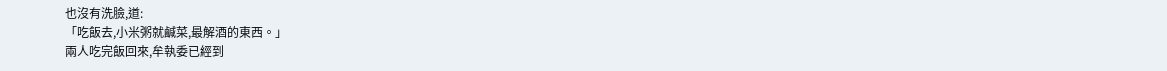也沒有洗臉,道:
「吃飯去,小米粥就鹹菜,最解酒的東西。」
兩人吃完飯回來,牟執委已經到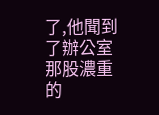了,他聞到了辦公室那股濃重的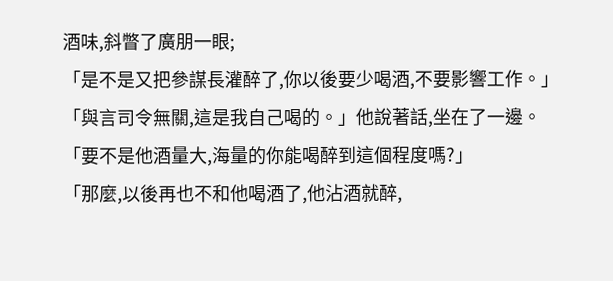酒味,斜瞥了廣朋一眼;
「是不是又把參謀長灌醉了,你以後要少喝酒,不要影響工作。」
「與言司令無關,這是我自己喝的。」他說著話,坐在了一邊。
「要不是他酒量大,海量的你能喝醉到這個程度嗎?」
「那麼,以後再也不和他喝酒了,他沾酒就醉,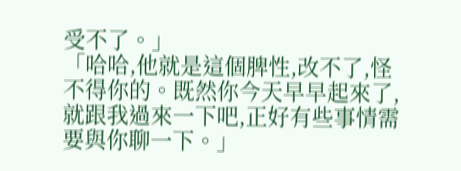受不了。」
「哈哈,他就是這個脾性,改不了,怪不得你的。既然你今天早早起來了,就跟我過來一下吧,正好有些事情需要與你聊一下。」